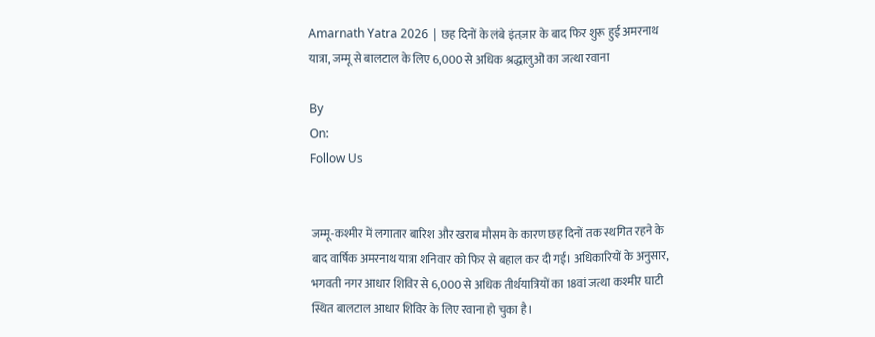Amarnath Yatra 2026 | छह दिनों के लंबे इंतज़ार के बाद फिर शुरू हुई अमरनाथ यात्रा, जम्मू से बालटाल के लिए 6,000 से अधिक श्रद्धालुओं का जत्था रवाना

By
On:
Follow Us


जम्मू-कश्मीर में लगातार बारिश और खराब मौसम के कारण छह दिनों तक स्थगित रहने के बाद वार्षिक अमरनाथ यात्रा शनिवार को फिर से बहाल कर दी गई। अधिकारियों के अनुसार, भगवती नगर आधार शिविर से 6,000 से अधिक तीर्थयात्रियों का 18वां जत्था कश्मीर घाटी स्थित बालटाल आधार शिविर के लिए रवाना हो चुका है।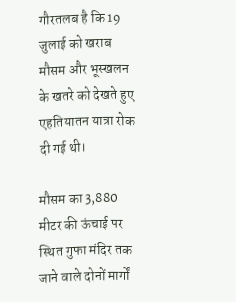गौरतलब है कि 19 जुलाई को खराब मौसम और भूस्खलन के खतरे को देखते हुए एहतियातन यात्रा रोक दी गई थी।

मौसम का 3,880 मीटर की ऊंचाई पर स्थित गुफा मंदिर तक जाने वाले दोनों मार्गों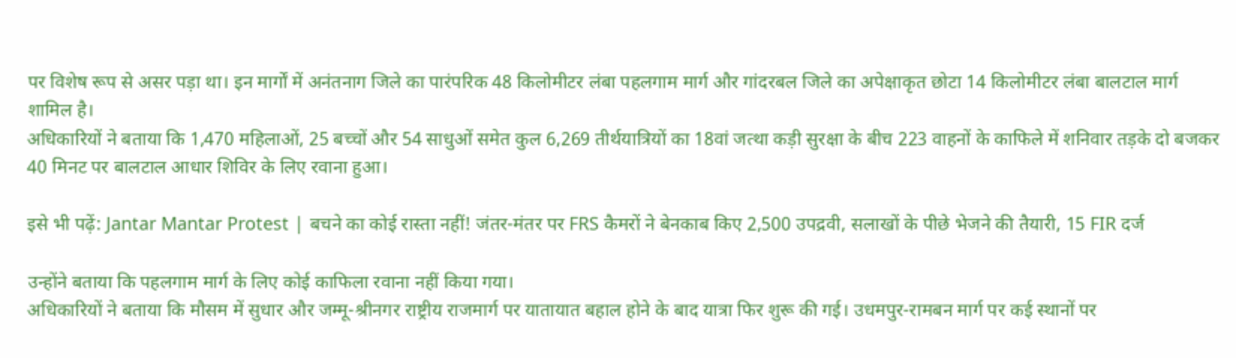पर विशेष रूप से असर पड़ा था। इन मार्गों में अनंतनाग जिले का पारंपरिक 48 किलोमीटर लंबा पहलगाम मार्ग और गांदरबल जिले का अपेक्षाकृत छोटा 14 किलोमीटर लंबा बालटाल मार्ग शामिल है।
अधिकारियों ने बताया कि 1,470 महिलाओं, 25 बच्चों और 54 साधुओं समेत कुल 6,269 तीर्थयात्रियों का 18वां जत्था कड़ी सुरक्षा के बीच 223 वाहनों के काफिले में शनिवार तड़के दो बजकर 40 मिनट पर बालटाल आधार शिविर के लिए रवाना हुआ।

इसे भी पढ़ें: Jantar Mantar Protest | बचने का कोई रास्ता नहीं! जंतर-मंतर पर FRS कैमरों ने बेनकाब किए 2,500 उपद्रवी, सलाखों के पीछे भेजने की तैयारी, 15 FIR दर्ज

उन्होंने बताया कि पहलगाम मार्ग के लिए कोई काफिला रवाना नहीं किया गया।
अधिकारियों ने बताया कि मौसम में सुधार और जम्मू-श्रीनगर राष्ट्रीय राजमार्ग पर यातायात बहाल होने के बाद यात्रा फिर शुरू की गई। उधमपुर-रामबन मार्ग पर कई स्थानों पर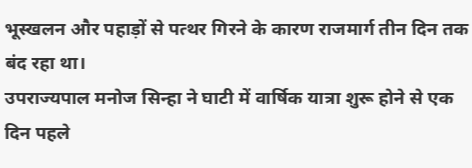भूस्खलन और पहाड़ों से पत्थर गिरने के कारण राजमार्ग तीन दिन तक बंद रहा था।
उपराज्यपाल मनोज सिन्हा ने घाटी में वार्षिक यात्रा शुरू होने से एक दिन पहले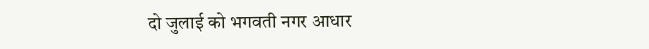दो जुलाई को भगवती नगर आधार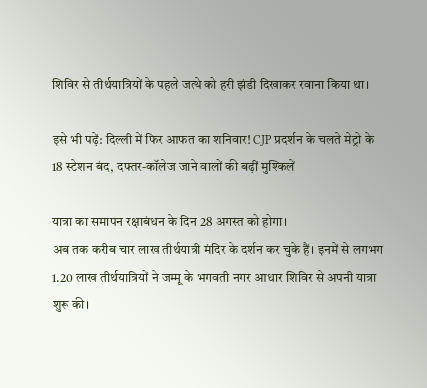शिविर से तीर्थयात्रियों के पहले जत्थे को हरी झंडी दिखाकर रवाना किया था।

इसे भी पढ़ें: दिल्ली में फिर आफत का शनिवार! CJP प्रदर्शन के चलते मेट्रो के 18 स्टेशन बंद, दफ्तर-कॉलेज जाने वालों की बढ़ीं मुश्किलें

यात्रा का समापन रक्षाबंधन के दिन 28 अगस्त को होगा।
अब तक करीब चार लाख तीर्थयात्री मंदिर के दर्शन कर चुके हैं। इनमें से लगभग 1.20 लाख तीर्थयात्रियों ने जम्मू के भगवती नगर आधार शिविर से अपनी यात्रा शुरू की।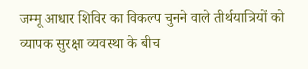जम्मू आधार शिविर का विकल्प चुनने वाले तीर्थयात्रियों को व्यापक सुरक्षा व्यवस्था के बीच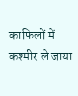काफिलों में कश्मीर ले जाया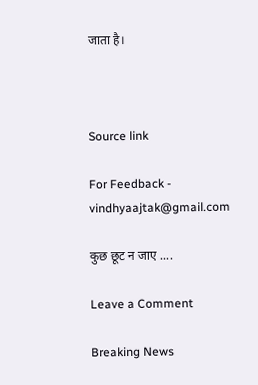जाता है।



Source link

For Feedback - vindhyaajtak@gmail.com

कुछ छूट न जाए ....

Leave a Comment

Breaking News